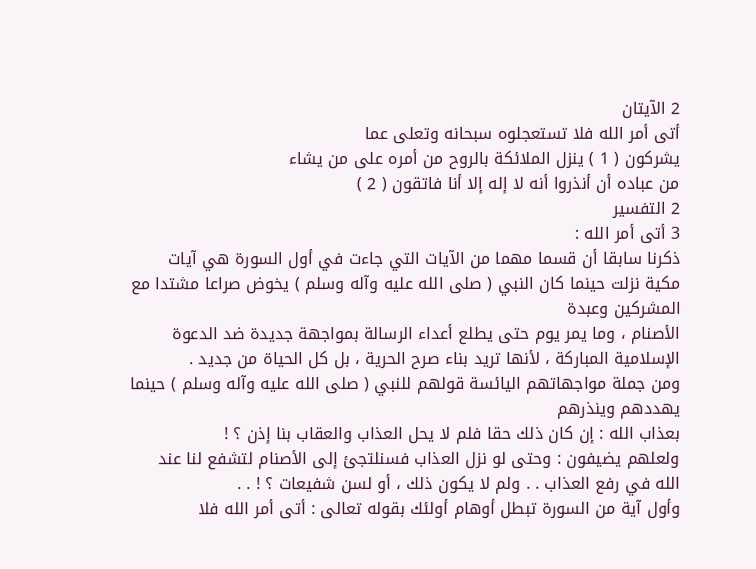2 الآيتان
أتى أمر الله فلا تستعجلوه سبحانه وتعلى عما
يشركون ( 1 ) ينزل الملائكة بالروح من أمره على من يشاء
من عباده أن أنذروا أنه لا إله إلا أنا فاتقون ( 2 )
2 التفسير
3 أتى أمر الله :
ذكرنا سابقا أن قسما مهما من الآيات التي جاءت في أول السورة هي آيات
مكية نزلت حينما كان النبي ( صلى الله عليه وآله وسلم ) يخوض صراعا مشتدا مع المشركين وعبدة
الأصنام ، وما يمر يوم حتى يطلع أعداء الرسالة بمواجهة جديدة ضد الدعوة
الإسلامية المباركة ، لأنها تريد بناء صرح الحرية ، بل كل الحياة من جديد .
ومن جملة مواجهاتهم اليائسة قولهم للنبي ( صلى الله عليه وآله وسلم ) حينما يهددهم وينذرهم
بعذاب الله : إن كان ذلك حقا فلم لا يحل العذاب والعقاب بنا إذن ؟ !
ولعلهم يضيفون : وحتى لو نزل العذاب فسنلتجئ إلى الأصنام لتشفع لنا عند
الله في رفع العذاب . . ولم لا يكون ذلك ، أو لسن شفيعات ؟ ! . .
وأول آية من السورة تبطل أوهام أولئك بقوله تعالى : أتى أمر الله فلا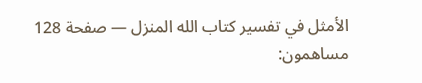الأمثل في تفسير كتاب الله المنزل — صفحة 128
مساهمون: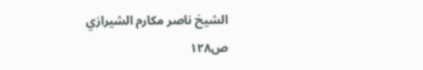الشيخ ناصر مكارم الشيرازي
ص١٢٨